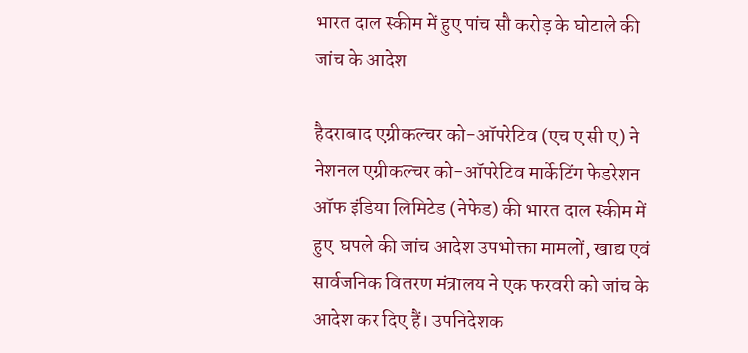भारत दाल स्कीम में हुए पांच सौ करोड़ के घोटाले की जांच के आदेश

हैदराबाद एग्रीकल्चर को-ऑपरेटिव (एच ए सी ए) ने नेशनल एग्रीकल्चर को-ऑपरेटिव मार्केटिंग फेडरेशन ऑफ इंडिया लिमिटेड (नेफेड) की भारत दाल स्कीम में हुए  घपले की जांच आदेश उपभोक्ता मामलों, खाद्य एवं सार्वजनिक वितरण मंत्रालय ने एक फरवरी को जांच के आदेश कर दिए हैं। उपनिदेशक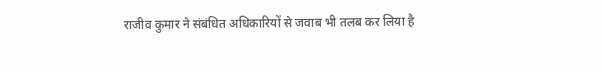राजीव कुमार ने संबंधित अधिकारियों से जवाब भी तलब कर लिया है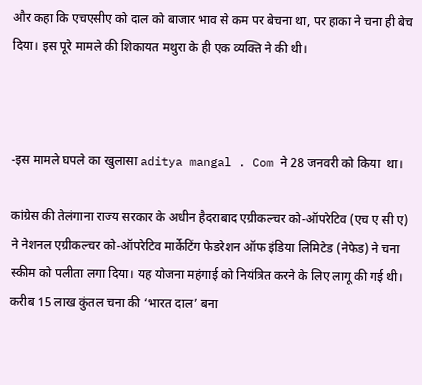और कहा कि एचएसीए को दाल को बाजार भाव से कम पर बेचना था, पर हाका ने चना ही बेच दिया। इस पूरे मामले की शिकायत मथुरा के ही एक व्यक्ति ने की थी।



-इस मामले घपले का खुलासा aditya mangal . Com ने 28 जनवरी को किया  था।

कांग्रेस की तेलंगाना राज्य सरकार के अधीन हैदराबाद एग्रीकल्चर को-ऑपरेटिव (एच ए सी ए) ने नेशनल एग्रीकल्चर को-ऑपरेटिव मार्केटिंग फेडरेशन ऑफ इंडिया लिमिटेड (नेफेड) ने चना स्कीम को पलीता लगा दिया। यह योजना महंगाई को नियंत्रित करने के लिए लागू की गई थी। करीब 15 लाख कुंतल चना की ‘भारत दाल’ बना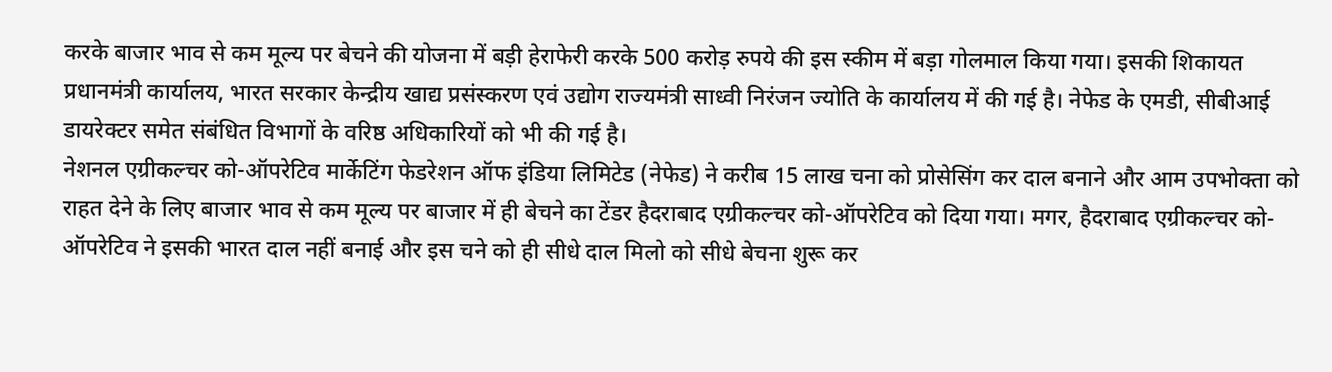करके बाजार भाव से कम मूल्य पर बेचने की योजना में बड़ी हेराफेरी करके 500 करोड़ रुपये की इस स्कीम में बड़ा गोलमाल किया गया। इसकी शिकायत प्रधानमंत्री कार्यालय, भारत सरकार केन्द्रीय खाद्य प्रसंस्करण एवं उद्योग राज्यमंत्री साध्वी निरंजन ज्योति के कार्यालय में की गई है। नेफेड के एमडी, सीबीआई डायरेक्टर समेत संबंधित विभागों के वरिष्ठ अधिकारियों को भी की गई है।
नेशनल एग्रीकल्चर को-ऑपरेटिव मार्केटिंग फेडरेशन ऑफ इंडिया लिमिटेड (नेफेड) ने करीब 15 लाख चना को प्रोसेसिंग कर दाल बनाने और आम उपभोक्ता को राहत देने के लिए बाजार भाव से कम मूल्य पर बाजार में ही बेचने का टेंडर हैदराबाद एग्रीकल्चर को-ऑपरेटिव को दिया गया। मगर, हैदराबाद एग्रीकल्चर को-ऑपरेटिव ने इसकी भारत दाल नहीं बनाई और इस चने को ही सीधे दाल मिलो को सीधे बेचना शुरू कर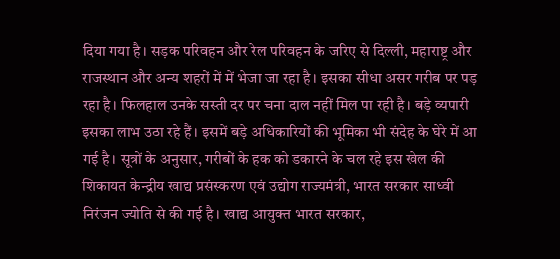दिया गया है। सड़क परिवहन और रेल परिवहन के जरिए से दिल्ली, महाराष्ट्र और राजस्थान और अन्य शहरों में में भेजा जा रहा है। इसका सीधा असर गरीब पर पड़ रहा है। फिलहाल उनके सस्ती दर पर चना दाल नहीं मिल पा रही है। बड़े व्यपारी इसका लाभ उठा रहे हैं। इसमें बड़े अधिकारियों की भूमिका भी संदेह के घेरे में आ गई है। सूत्रों के अनुसार, गरीबों के हक को डकारने के चल रहे इस खेल की शिकायत केन्द्रीय खाद्य प्रसंस्करण एवं उद्योग राज्यमंत्री, भारत सरकार साध्वी निरंजन ज्योति से की गई है। खाद्य आयुक्त भारत सरकार,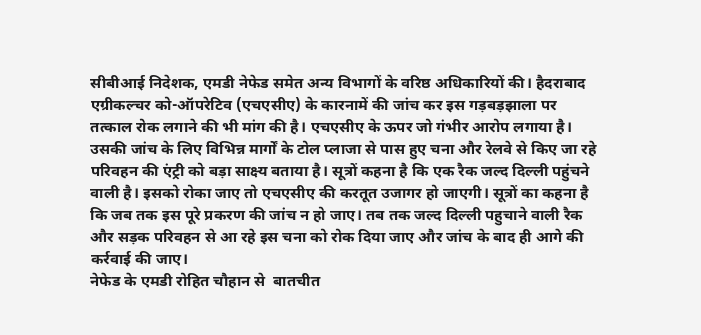सीबीआई निदेशक, एमडी नेफेड समेत अन्य विभागों के वरिष्ठ अधिकारियों की। हैदराबाद एग्रीकल्चर को-ऑपरेटिव (एचएसीए) के कारनामें की जांच कर इस गड़बड़झाला पर तत्काल रोक लगाने की भी मांग की है। एचएसीए के ऊपर जो गंभीर आरोप लगाया है। उसकी जांच के लिए विभिन्न मार्गों के टोल प्लाजा से पास हुए चना और रेलवे से किए जा रहे परिवहन की एंट्री को बड़ा साक्ष्य बताया है। सूत्रों कहना है कि एक रैक जल्द दिल्ली पहुंचने वाली है। इसको रोका जाए तो एचएसीए की करतूत उजागर हो जाएगी। सूत्रों का कहना है कि जब तक इस पूरे प्रकरण की जांच न हो जाए। तब तक जल्द दिल्ली पहुचाने वाली रैक और सड़क परिवहन से आ रहे इस चना को रोक दिया जाए और जांच के बाद ही आगे की कर्रवाई की जाए।
नेफेड के एमडी रोहित चौहान से  बातचीत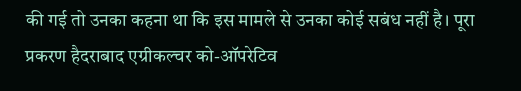की गई तो उनका कहना था कि इस मामले से उनका कोई सबंध नहीं है। पूरा प्रकरण हैदराबाद एग्रीकल्चर को-ऑपरेटिव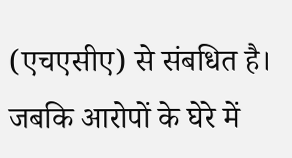(एचएसीए) से संबधित है। जबकि आरोपों के घेरे में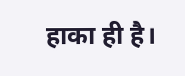हाका ही है।